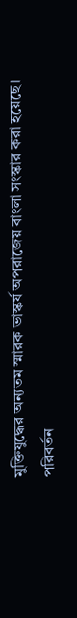মুক্তিযুদ্ধের অন্যতম স্মারক ভাস্কর্য অপরাজেয় বাংলা সংস্কার করা হয়েছে। পরিবর্তন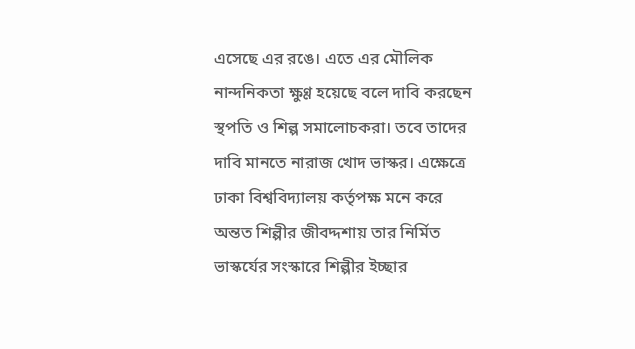এসেছে এর রঙে। এতে এর মৌলিক নান্দনিকতা ক্ষুণ্ণ হয়েছে বলে দাবি করছেন স্থপতি ও শিল্প সমালোচকরা। তবে তাদের দাবি মানতে নারাজ খোদ ভাস্কর। এক্ষেত্রে ঢাকা বিশ্ববিদ্যালয় কর্তৃপক্ষ মনে করে অন্তত শিল্পীর জীবদ্দশায় তার নির্মিত ভাস্কর্যের সংস্কারে শিল্পীর ইচ্ছার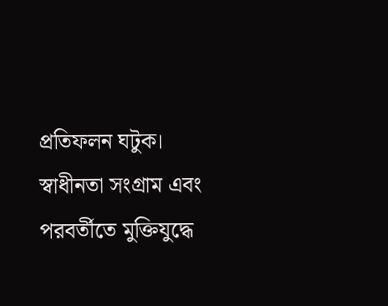প্রতিফলন ঘটুক।
স্বাধীনতা সংগ্রাম এবং পরবর্তীতে মুক্তিযুদ্ধে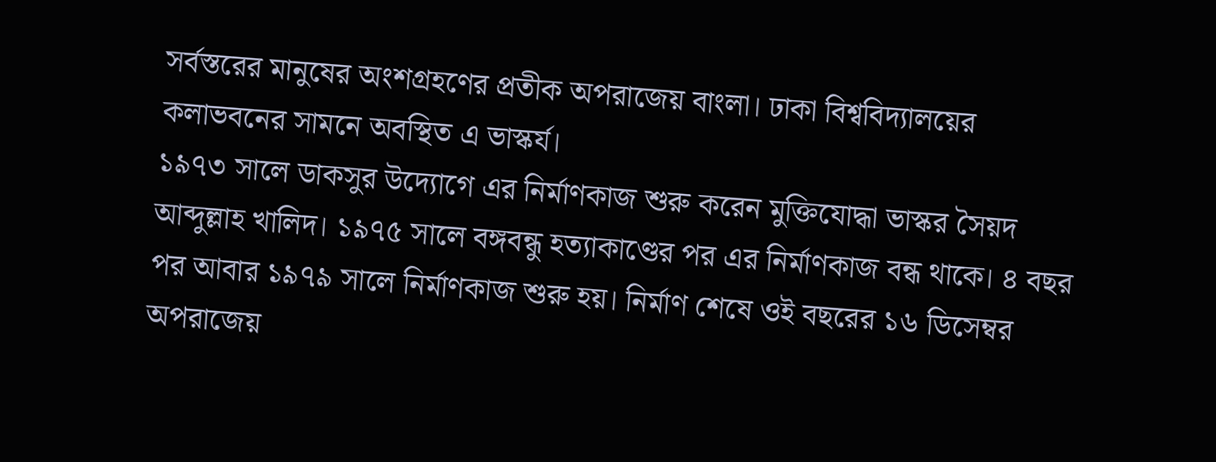সর্বস্তরের মানুষের অংশগ্রহণের প্রতীক অপরাজেয় বাংলা। ঢাকা বিশ্ববিদ্যালয়ের কলাভবনের সামনে অবস্থিত এ ভাস্কর্য।
১৯৭৩ সালে ডাকসুর উদ্যোগে এর নির্মাণকাজ শুরু করেন মুক্তিযোদ্ধা ভাস্কর সৈয়দ আব্দুল্লাহ খালিদ। ১৯৭৫ সালে বঙ্গবন্ধু হত্যাকাণ্ডের পর এর নির্মাণকাজ বন্ধ থাকে। ৪ বছর পর আবার ১৯৭৯ সালে নির্মাণকাজ শুরু হয়। নির্মাণ শেষে ওই বছরের ১৬ ডিসেম্বর অপরাজেয়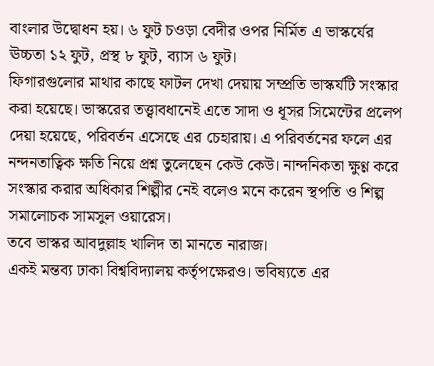বাংলার উদ্বোধন হয়। ৬ ফুট চওড়া বেদীর ওপর নির্মিত এ ভাস্কর্যের ঊচ্চতা ১২ ফুট, প্রস্থ ৮ ফুট, ব্যাস ৬ ফুট।
ফিগারগুলোর মাথার কাছে ফাটল দেখা দেয়ায় সম্প্রতি ভাস্কর্যটি সংস্কার করা হয়েছে। ভাস্করের তত্ত্বাবধানেই এতে সাদা ও ধূসর সিমেন্টের প্রলেপ দেয়া হয়েছে, পরিবর্তন এসেছে এর চেহারায়। এ পরিবর্তনের ফলে এর নন্দনতাত্বিক ক্ষতি নিয়ে প্রশ্ন তুলেছেন কেউ কেউ। নান্দনিকতা ক্ষুণ্ণ করে সংস্কার করার অধিকার শিল্পীর নেই বলেও মনে করেন স্থপতি ও শিল্প সমালোচক সামসুল ওয়ারেস।
তবে ভাস্কর আবদুল্লাহ খালিদ তা মানতে নারাজ।
একই মন্তব্য ঢাকা বিশ্ববিদ্যালয় কর্তৃপক্ষেরও। ভবিষ্যতে এর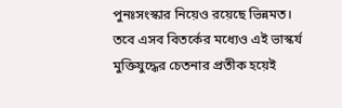পুনঃসংস্কার নিয়েও রয়েছে ভিন্নমত।
তবে এসব বিতর্কের মধ্যেও এই ভাস্কর্য মুক্তিযুদ্ধের চেতনার প্রতীক হয়েই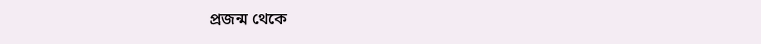প্রজন্ম থেকে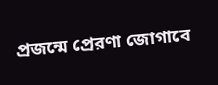প্রজন্মে প্রেরণা জোগাবে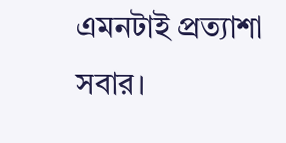এমনটাই প্রত্যাশা সবার।